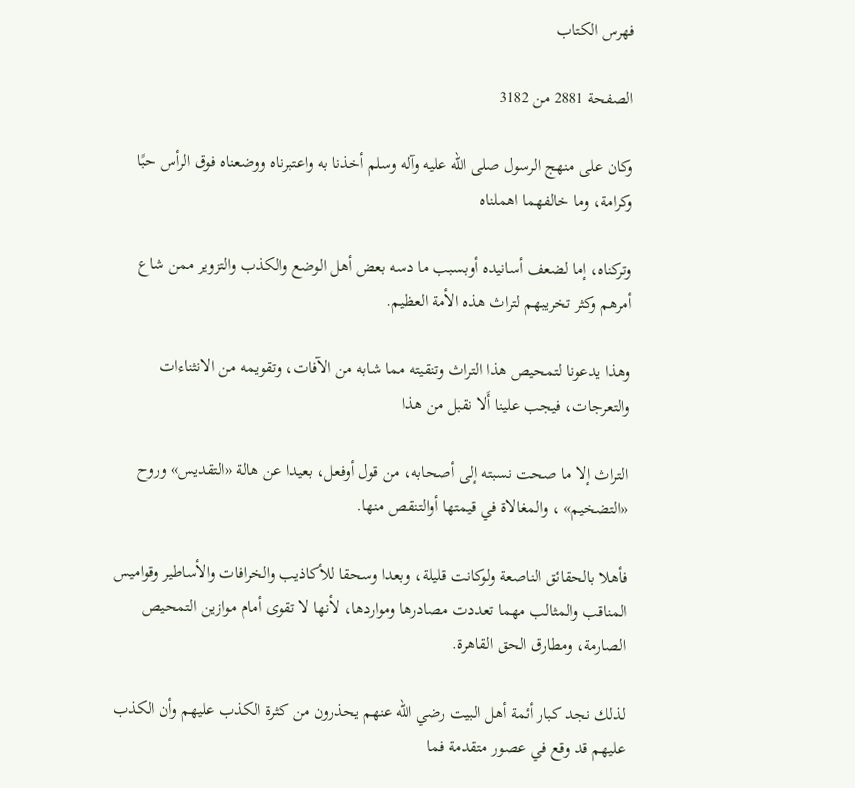فهرس الكتاب

الصفحة 2881 من 3182

وكان على منهج الرسول صلى الله عليه وآله وسلم أخذنا به واعتبرناه ووضعناه فوق الرأس حبًا وكرامة، وما خالفهما اهملناه

وتركناه، إما لضعف أسانيده أوبسبب ما دسه بعض أهل الوضع والكذب والتزوير ممن شاع أمرهم وكثر تخريبهم لتراث هذه الأمة العظيم.

وهذا يدعونا لتمحيص هذا التراث وتنقيته مما شابه من الآفات، وتقويمه من الانثناءات والتعرجات، فيجب علينا أَلا نقبل من هذا

التراث إلا ما صحت نسبته إلى أصحابه، من قول أوفعل، بعيدا عن هالة «التقديس» وروح «التضخيم» ، والمغالاة في قيمتها أوالتنقص منها.

فأهلا بالحقائق الناصعة ولوكانت قليلة، وبعدا وسحقا للأكاذيب والخرافات والأساطير وقواميس المناقب والمثالب مهما تعددت مصادرها ومواردها، لأنها لا تقوى أمام موازين التمحيص الصارمة، ومطارق الحق القاهرة.

لذلك نجد كبار أئمة أهل البيت رضي الله عنهم يحذرون من كثرة الكذب عليهم وأن الكذب عليهم قد وقع في عصور متقدمة فما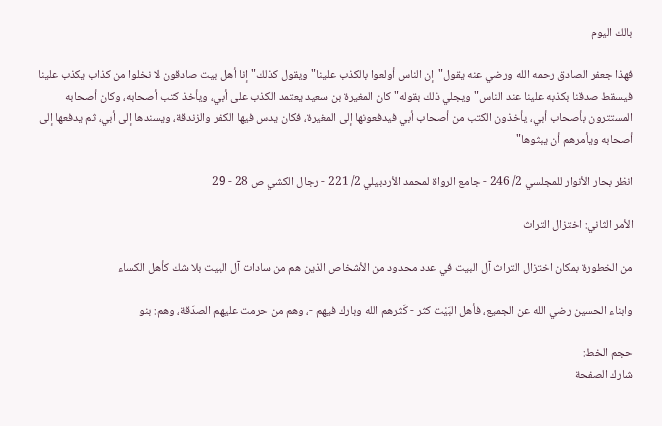بالك اليوم

فهذا جعفر الصادق رحمه الله ورضي عنه يقول"إن الناس أولعوا بالكذب علينا"ويقول كذلك"إنا أهل بيت صادقون لا نخلوا من كذاب يكذب علينا فيسقط صدقنا بكذبه علينا عند الناس"ويجلي ذلك بقوله"كان المغيرة بن سعيد يعتمد الكذب على أبي، ويأخذ كتب أصحابه، وكان أصحابه المستترون بأصحاب أبي، يأخذون الكتب من أصحاب أبي فيدفعونها إلى المغيرة، فكان يدس فيها الكفر والزندقة، ويسندها إلى أبي، ثم يدفعها إلى أصحابه ويأمرهم أن يبثوها"

انظر بحار الأنوار للمجلسي 2/ 246 - جامع الرواة لمحمد الأردبيلي 2/ 221 - رجال الكشي ص 28 - 29

الأمر الثاني: اختزال التراث

من الخطورة بمكان اختزال التراث آل البيت في عدد محدود من الأشخاص الذين هم من سادات آل البيت بلا شك كأهل الكساء

وابناء الحسين رضي الله عن الجميع، فأهل البَيْت كثر - كَثرهم الله وبارك فيهم -، وهم من حرمت عليهم الصدَقة، وهم: بنو

حجم الخط:
شارك الصفحة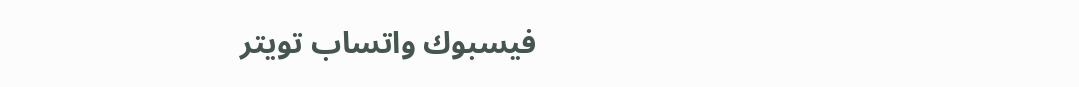فيسبوك واتساب تويتر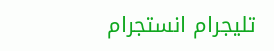تليجرام انستجرام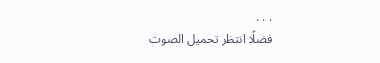. . .
فضلًا انتظر تحميل الصوت